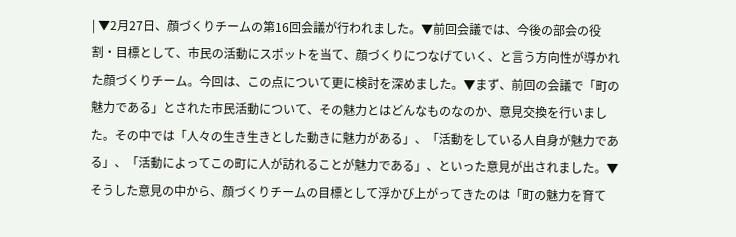| ▼2月27日、顔づくりチームの第16回会議が行われました。▼前回会議では、今後の部会の役割・目標として、市民の活動にスポットを当て、顔づくりにつなげていく、と言う方向性が導かれた顔づくりチーム。今回は、この点について更に検討を深めました。▼まず、前回の会議で「町の魅力である」とされた市民活動について、その魅力とはどんなものなのか、意見交換を行いました。その中では「人々の生き生きとした動きに魅力がある」、「活動をしている人自身が魅力である」、「活動によってこの町に人が訪れることが魅力である」、といった意見が出されました。▼そうした意見の中から、顔づくりチームの目標として浮かび上がってきたのは「町の魅力を育て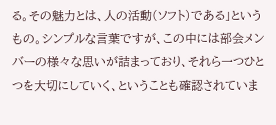る。その魅力とは、人の活動(ソフト)である」というもの。シンプルな言葉ですが、この中には部会メンバーの様々な思いが詰まっており、それら一つひとつを大切にしていく、ということも確認されていま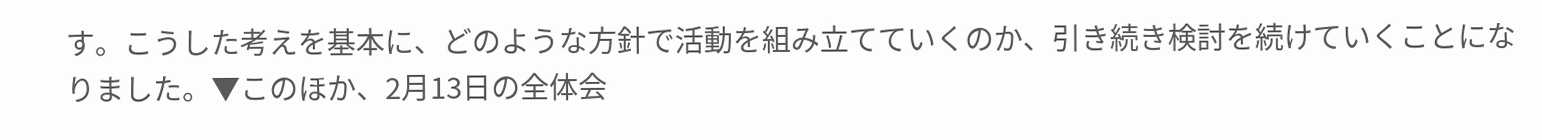す。こうした考えを基本に、どのような方針で活動を組み立てていくのか、引き続き検討を続けていくことになりました。▼このほか、2月13日の全体会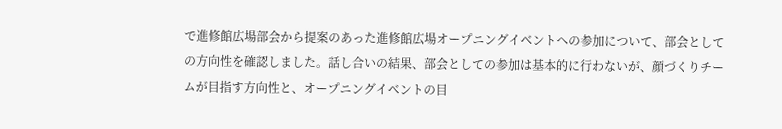で進修館広場部会から提案のあった進修館広場オープニングイベントへの参加について、部会としての方向性を確認しました。話し合いの結果、部会としての参加は基本的に行わないが、顔づくりチームが目指す方向性と、オープニングイベントの目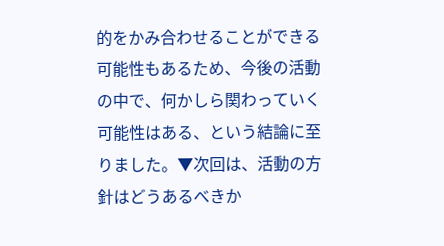的をかみ合わせることができる可能性もあるため、今後の活動の中で、何かしら関わっていく可能性はある、という結論に至りました。▼次回は、活動の方針はどうあるべきか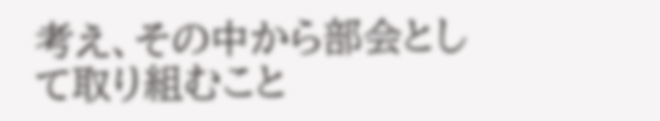考え、その中から部会として取り組むこと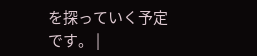を探っていく予定です。 |